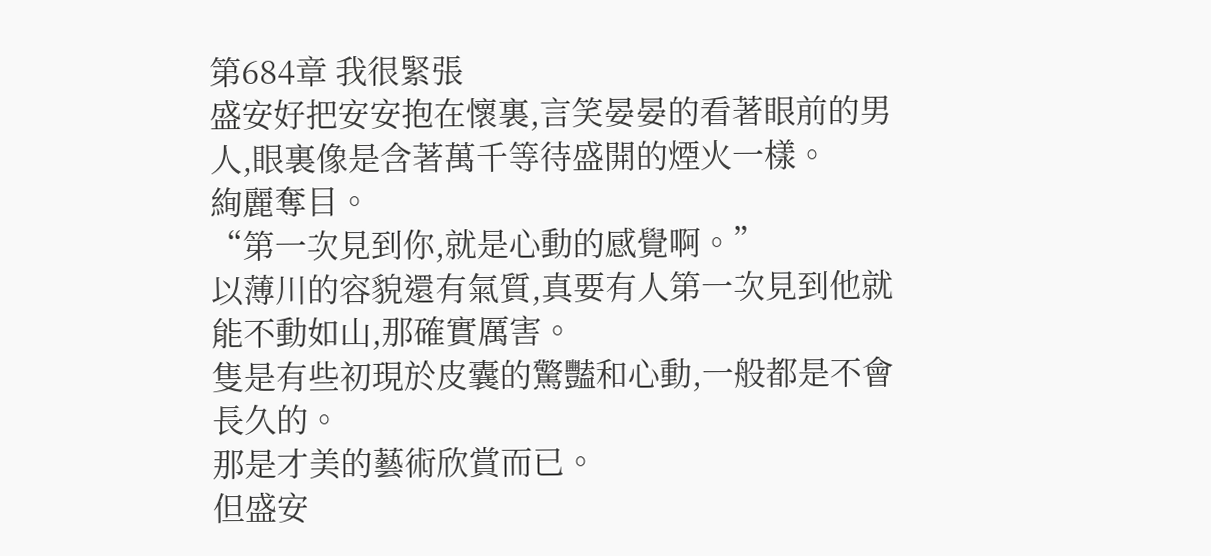第684章 我很緊張
盛安好把安安抱在懷裏,言笑晏晏的看著眼前的男人,眼裏像是含著萬千等待盛開的煙火一樣。
絢麗奪目。
“第一次見到你,就是心動的感覺啊。”
以薄川的容貌還有氣質,真要有人第一次見到他就能不動如山,那確實厲害。
隻是有些初現於皮囊的驚豔和心動,一般都是不會長久的。
那是才美的藝術欣賞而已。
但盛安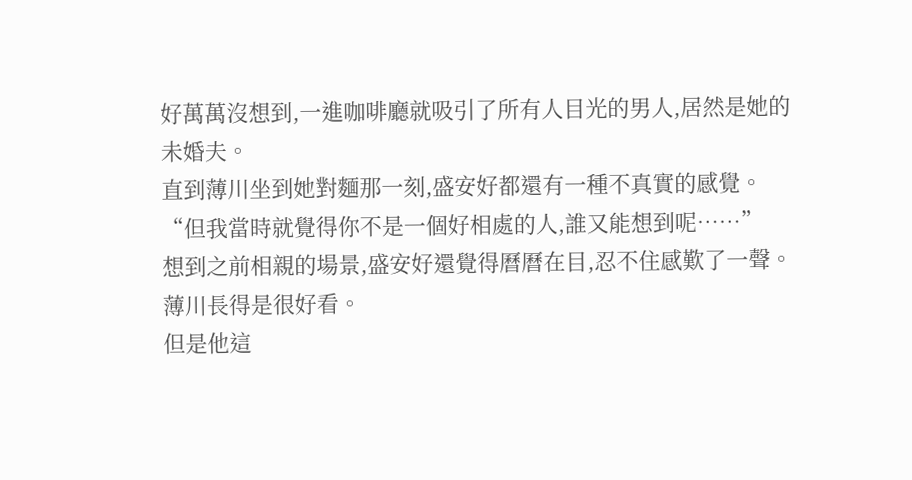好萬萬沒想到,一進咖啡廳就吸引了所有人目光的男人,居然是她的未婚夫。
直到薄川坐到她對麵那一刻,盛安好都還有一種不真實的感覺。
“但我當時就覺得你不是一個好相處的人,誰又能想到呢……”
想到之前相親的場景,盛安好還覺得曆曆在目,忍不住感歎了一聲。
薄川長得是很好看。
但是他這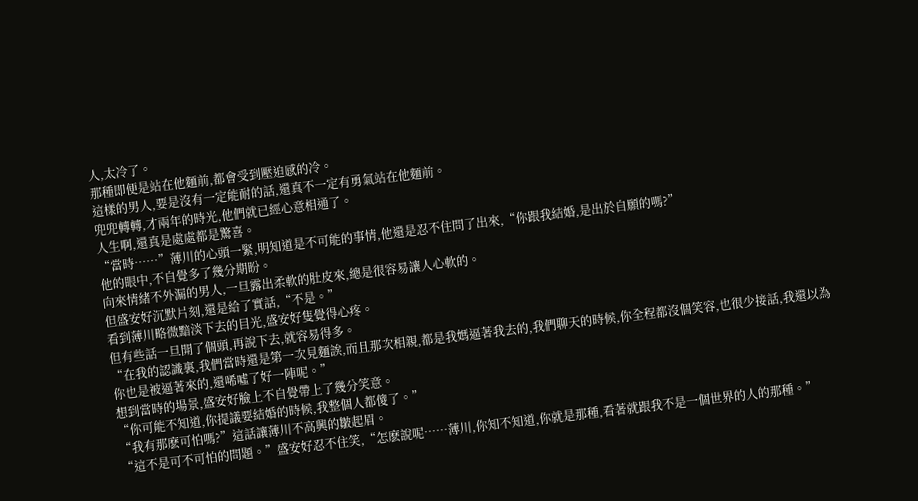人,太冷了。
那種即便是站在他麵前,都會受到壓迫感的冷。
這樣的男人,要是沒有一定能耐的話,還真不一定有勇氣站在他麵前。
兜兜轉轉,才兩年的時光,他們就已經心意相通了。
人生啊,還真是處處都是驚喜。
“當時……”薄川的心頭一緊,明知道是不可能的事情,他還是忍不住問了出來,“你跟我結婚,是出於自願的嗎?”
他的眼中,不自覺多了幾分期盼。
向來情緒不外漏的男人,一旦露出柔軟的肚皮來,總是很容易讓人心軟的。
但盛安好沉默片刻,還是給了實話,“不是。”
看到薄川略微黯淡下去的目光,盛安好隻覺得心疼。
但有些話一旦開了個頭,再說下去,就容易得多。
“在我的認識裏,我們當時還是第一次見麵誒,而且那次相親,都是我媽逼著我去的,我們聊天的時候,你全程都沒個笑容,也很少接話,我還以為你也是被逼著來的,還唏噓了好一陣呢。”
想到當時的場景,盛安好臉上不自覺帶上了幾分笑意。
“你可能不知道,你提議要結婚的時候,我整個人都傻了。”
“我有那麽可怕嗎?”這話讓薄川不高興的皺起眉。
“這不是可不可怕的問題。”盛安好忍不住笑,“怎麽說呢……薄川,你知不知道,你就是那種,看著就跟我不是一個世界的人的那種。”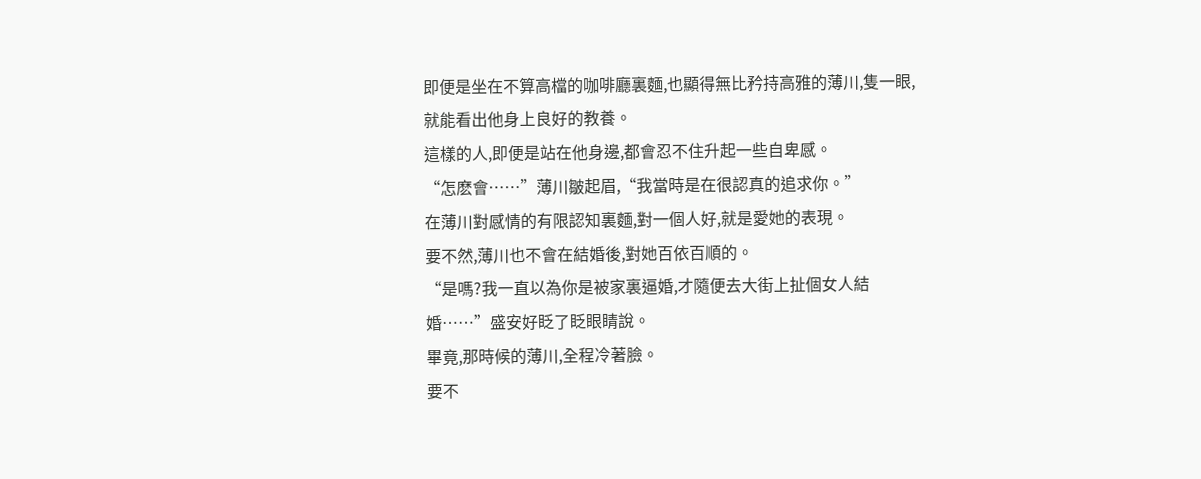即便是坐在不算高檔的咖啡廳裏麵,也顯得無比矜持高雅的薄川,隻一眼,就能看出他身上良好的教養。
這樣的人,即便是站在他身邊,都會忍不住升起一些自卑感。
“怎麽會……”薄川皺起眉,“我當時是在很認真的追求你。”
在薄川對感情的有限認知裏麵,對一個人好,就是愛她的表現。
要不然,薄川也不會在結婚後,對她百依百順的。
“是嗎?我一直以為你是被家裏逼婚,才隨便去大街上扯個女人結婚……”盛安好眨了眨眼睛說。
畢竟,那時候的薄川,全程冷著臉。
要不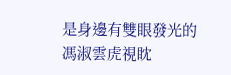是身邊有雙眼發光的馮淑雲虎視眈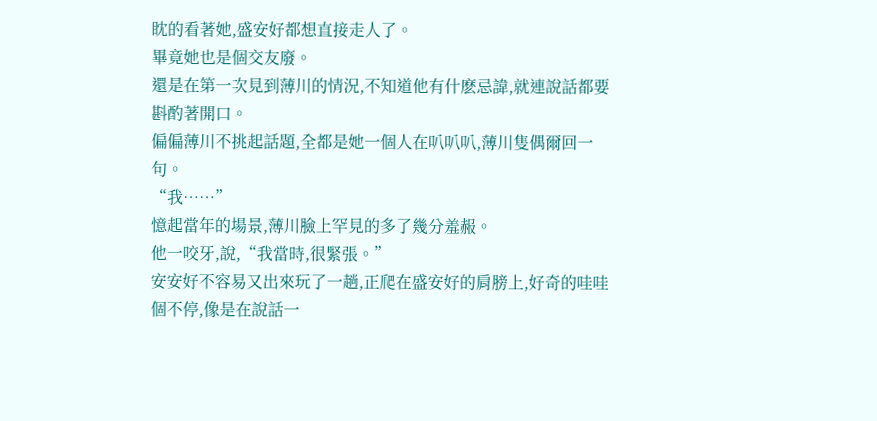眈的看著她,盛安好都想直接走人了。
畢竟她也是個交友廢。
還是在第一次見到薄川的情況,不知道他有什麽忌諱,就連說話都要斟酌著開口。
偏偏薄川不挑起話題,全都是她一個人在叭叭叭,薄川隻偶爾回一句。
“我……”
憶起當年的場景,薄川臉上罕見的多了幾分羞赧。
他一咬牙,說,“我當時,很緊張。”
安安好不容易又出來玩了一趟,正爬在盛安好的肩膀上,好奇的哇哇個不停,像是在說話一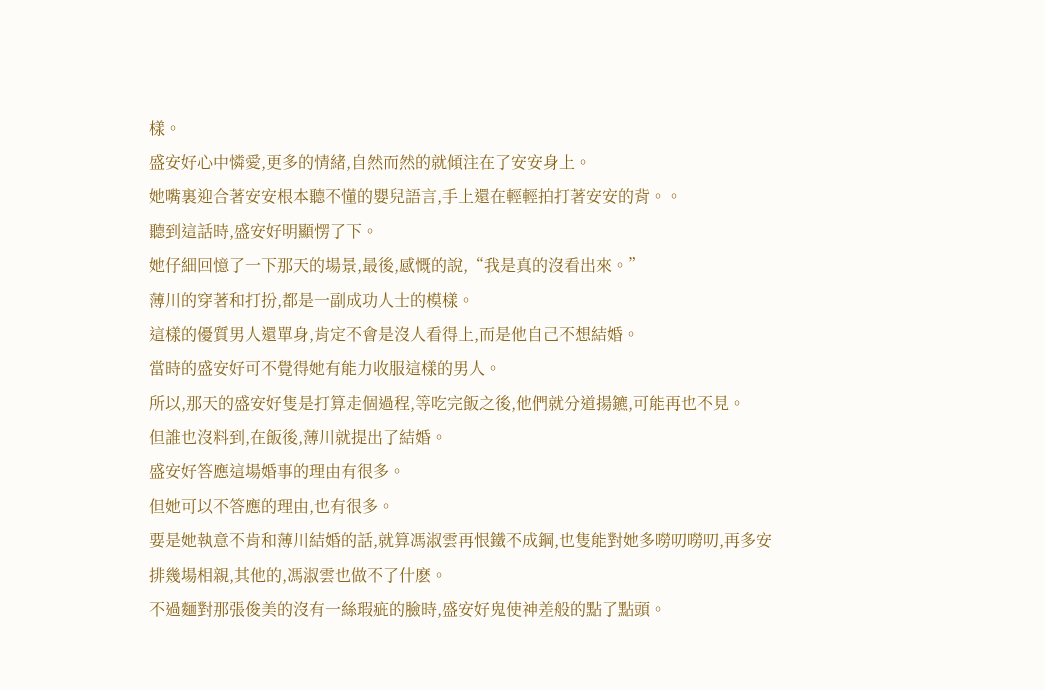樣。
盛安好心中憐愛,更多的情緒,自然而然的就傾注在了安安身上。
她嘴裏迎合著安安根本聽不懂的嬰兒語言,手上還在輕輕拍打著安安的背。。
聽到這話時,盛安好明顯愣了下。
她仔細回憶了一下那天的場景,最後,感慨的說,“我是真的沒看出來。”
薄川的穿著和打扮,都是一副成功人士的模樣。
這樣的優質男人還單身,肯定不會是沒人看得上,而是他自己不想結婚。
當時的盛安好可不覺得她有能力收服這樣的男人。
所以,那天的盛安好隻是打算走個過程,等吃完飯之後,他們就分道揚鑣,可能再也不見。
但誰也沒料到,在飯後,薄川就提出了結婚。
盛安好答應這場婚事的理由有很多。
但她可以不答應的理由,也有很多。
要是她執意不肯和薄川結婚的話,就算馮淑雲再恨鐵不成鋼,也隻能對她多嘮叨嘮叨,再多安排幾場相親,其他的,馮淑雲也做不了什麽。
不過麵對那張俊美的沒有一絲瑕疵的臉時,盛安好鬼使神差般的點了點頭。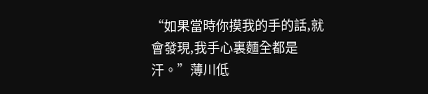“如果當時你摸我的手的話,就會發現,我手心裏麵全都是汗。”薄川低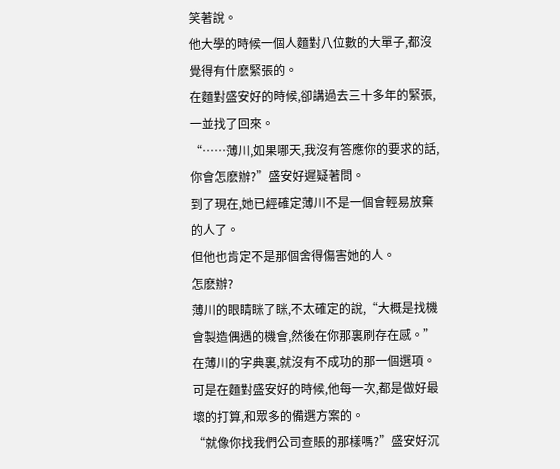笑著說。
他大學的時候一個人麵對八位數的大單子,都沒覺得有什麽緊張的。
在麵對盛安好的時候,卻講過去三十多年的緊張,一並找了回來。
“……薄川,如果哪天,我沒有答應你的要求的話,你會怎麽辦?”盛安好遲疑著問。
到了現在,她已經確定薄川不是一個會輕易放棄的人了。
但他也肯定不是那個舍得傷害她的人。
怎麽辦?
薄川的眼睛眯了眯,不太確定的說,“大概是找機會製造偶遇的機會,然後在你那裏刷存在感。”
在薄川的字典裏,就沒有不成功的那一個選項。
可是在麵對盛安好的時候,他每一次,都是做好最壞的打算,和眾多的備選方案的。
“就像你找我們公司查賬的那樣嗎?”盛安好沉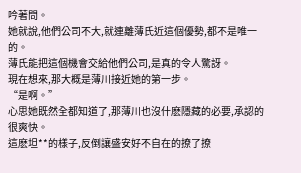吟著問。
她就說,他們公司不大,就連離薄氏近這個優勢,都不是唯一的。
薄氏能把這個機會交給他們公司,是真的令人驚訝。
現在想來,那大概是薄川接近她的第一步。
“是啊。”
心思她既然全都知道了,那薄川也沒什麽隱藏的必要,承認的很爽快。
這麽坦**的樣子,反倒讓盛安好不自在的撩了撩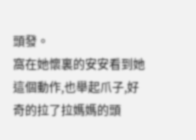頭發。
窩在她懷裏的安安看到她這個動作,也舉起爪子,好奇的拉了拉媽媽的頭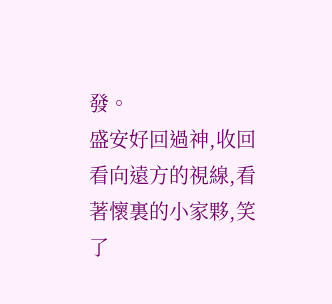發。
盛安好回過神,收回看向遠方的視線,看著懷裏的小家夥,笑了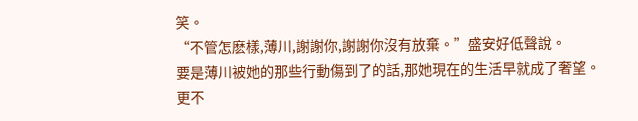笑。
“不管怎麽樣,薄川,謝謝你,謝謝你沒有放棄。”盛安好低聲說。
要是薄川被她的那些行動傷到了的話,那她現在的生活早就成了奢望。
更不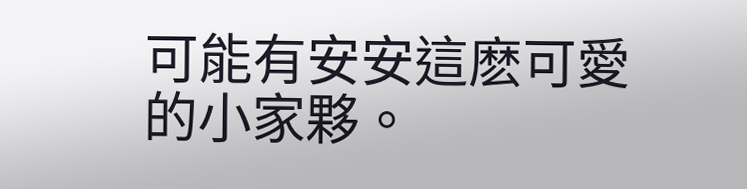可能有安安這麽可愛的小家夥。